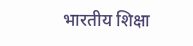भारतीय शिक्षा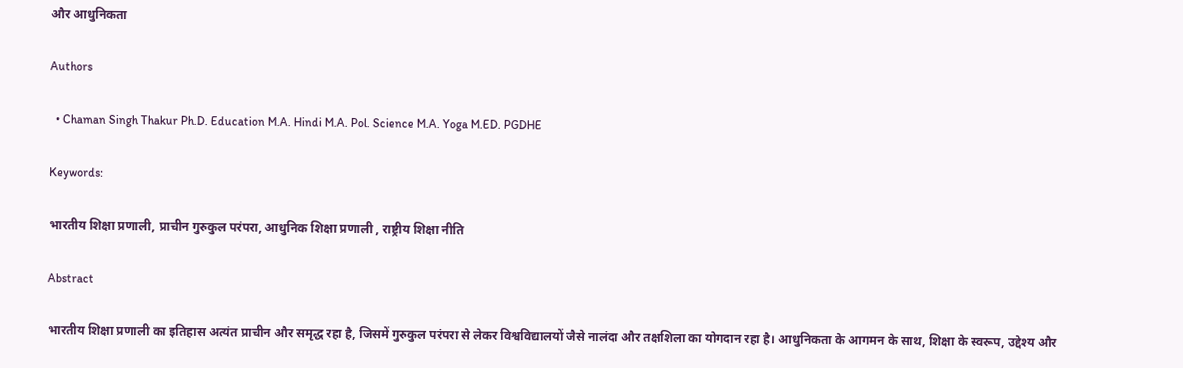और आधुनिकता

Authors

  • Chaman Singh Thakur Ph.D. Education M.A. Hindi M.A. Pol. Science M.A. Yoga M.ED. PGDHE

Keywords:

भारतीय शिक्षा प्रणाली, प्राचीन गुरुकुल परंपरा, आधुनिक शिक्षा प्रणाली , राष्ट्रीय शिक्षा नीति

Abstract

भारतीय शिक्षा प्रणाली का इतिहास अत्यंत प्राचीन और समृद्ध रहा है, जिसमें गुरुकुल परंपरा से लेकर विश्वविद्यालयों जैसे नालंदा और तक्षशिला का योगदान रहा है। आधुनिकता के आगमन के साथ, शिक्षा के स्वरूप, उद्देश्य और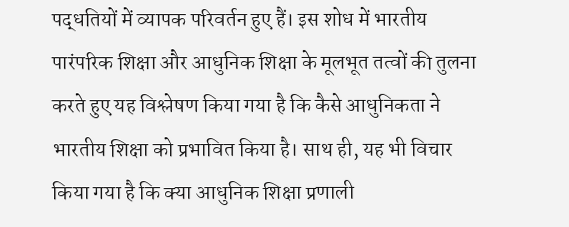पद्धतियों में व्यापक परिवर्तन हुए हैं। इस शोध में भारतीय पारंपरिक शिक्षा और आधुनिक शिक्षा के मूलभूत तत्वों की तुलना करते हुए यह विश्लेषण किया गया है कि कैसे आधुनिकता ने भारतीय शिक्षा को प्रभावित किया है। साथ ही, यह भी विचार किया गया है कि क्या आधुनिक शिक्षा प्रणाली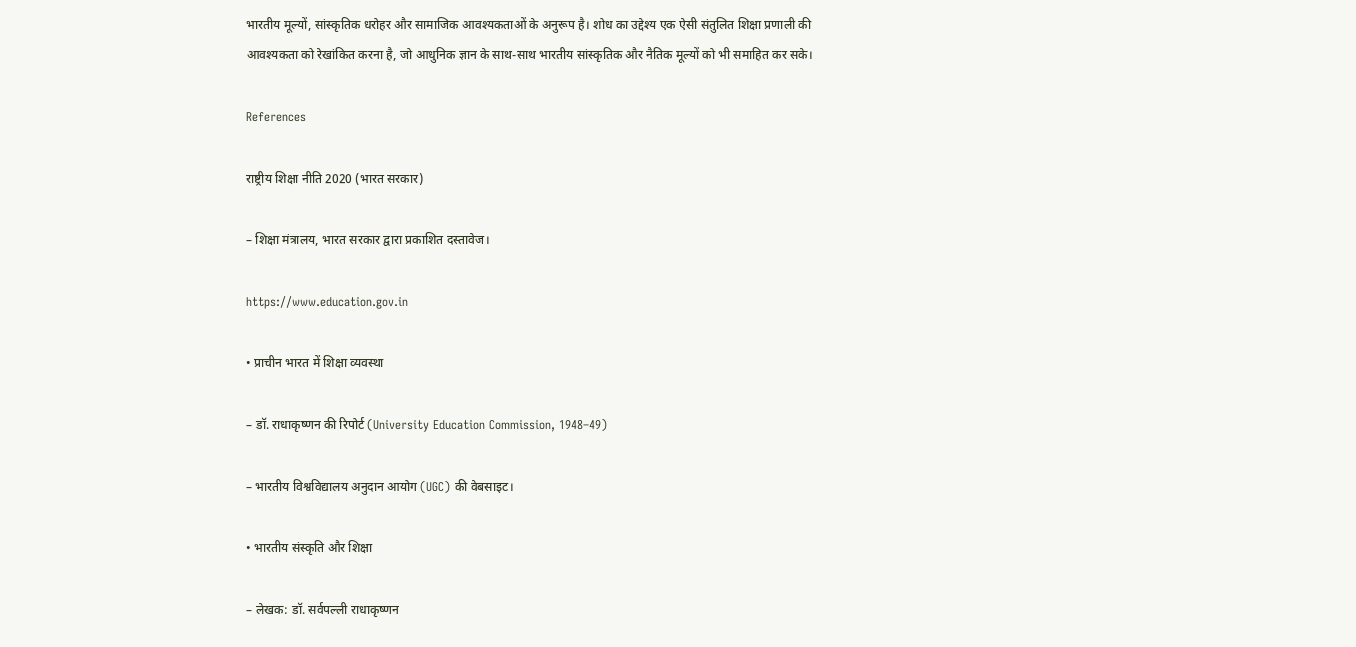भारतीय मूल्यों, सांस्कृतिक धरोहर और सामाजिक आवश्यकताओं के अनुरूप है। शोध का उद्देश्य एक ऐसी संतुलित शिक्षा प्रणाली की आवश्यकता को रेखांकित करना है, जो आधुनिक ज्ञान के साथ-साथ भारतीय सांस्कृतिक और नैतिक मूल्यों को भी समाहित कर सके।

References

राष्ट्रीय शिक्षा नीति 2020 (भारत सरकार)

– शिक्षा मंत्रालय, भारत सरकार द्वारा प्रकाशित दस्तावेज।

https://www.education.gov.in

• प्राचीन भारत में शिक्षा व्यवस्था

– डॉ. राधाकृष्णन की रिपोर्ट (University Education Commission, 1948–49)

– भारतीय विश्वविद्यालय अनुदान आयोग (UGC) की वेबसाइट।

• भारतीय संस्कृति और शिक्षा

– लेखक: डॉ. सर्वपल्ली राधाकृष्णन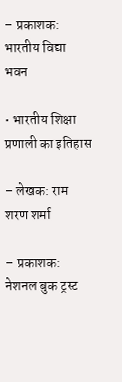– प्रकाशक: भारतीय विद्या भवन

• भारतीय शिक्षा प्रणाली का इतिहास

– लेखक: राम शरण शर्मा

– प्रकाशक: नेशनल बुक ट्रस्ट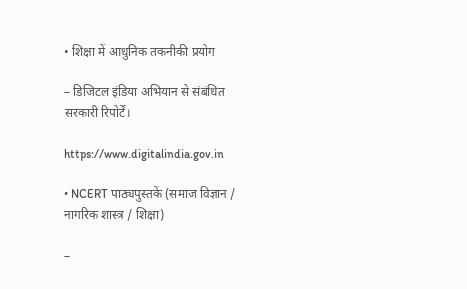• शिक्षा में आधुनिक तकनीकी प्रयोग

– डिजिटल इंडिया अभियान से संबंधित सरकारी रिपोर्टें।

https://www.digitalindia.gov.in

• NCERT पाठ्यपुस्तकें (समाज विज्ञान / नागरिक शास्त्र / शिक्षा)

–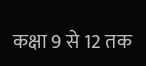कक्षा 9 से 12 तक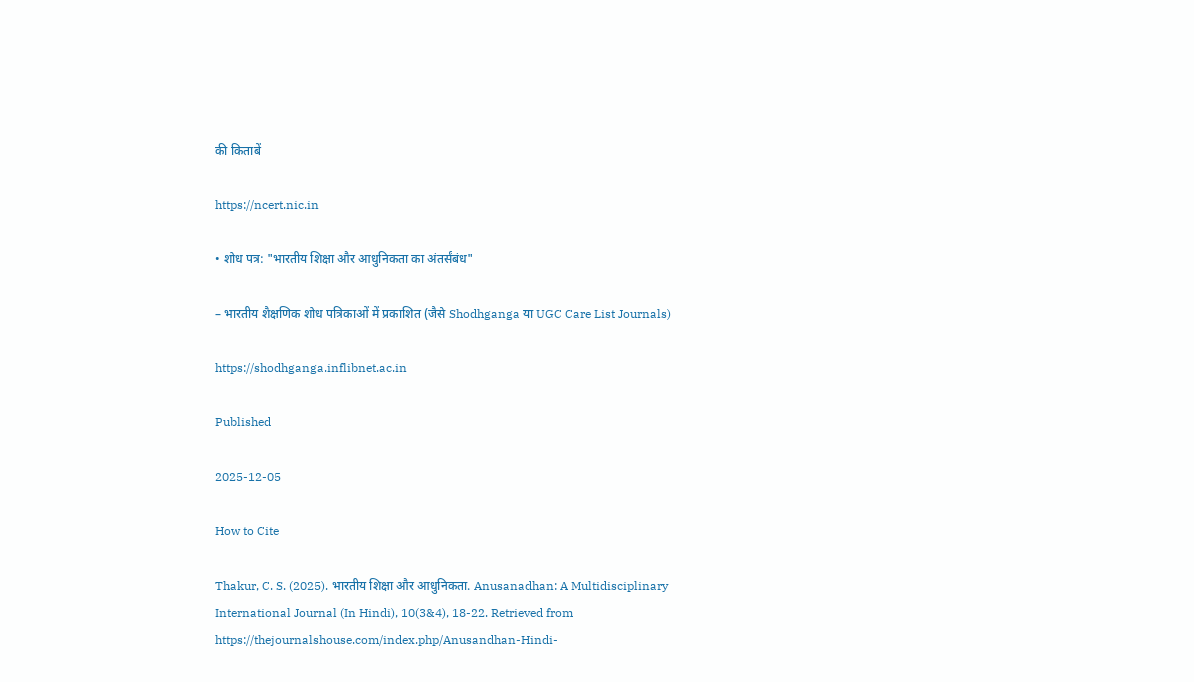की किताबें

https://ncert.nic.in

• शोध पत्र: "भारतीय शिक्षा और आधुनिकता का अंतर्संबंध"

– भारतीय शैक्षणिक शोध पत्रिकाओं में प्रकाशित (जैसे Shodhganga या UGC Care List Journals)

https://shodhganga.inflibnet.ac.in

Published

2025-12-05

How to Cite

Thakur, C. S. (2025). भारतीय शिक्षा और आधुनिकता. Anusanadhan: A Multidisciplinary International Journal (In Hindi), 10(3&4), 18-22. Retrieved from https://thejournalshouse.com/index.php/Anusandhan-Hindi-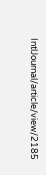IntlJournal/article/view/2185